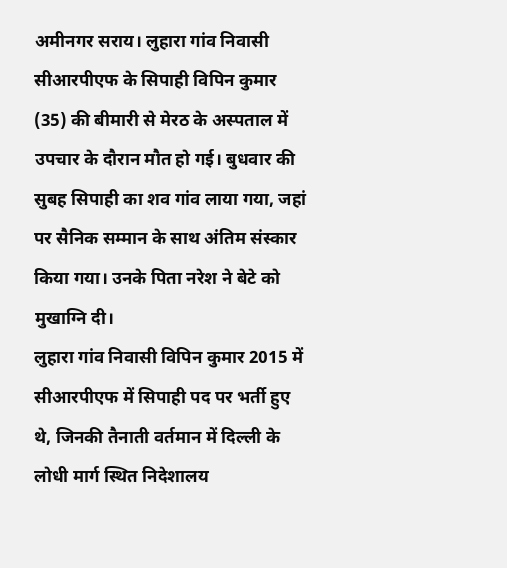अमीनगर सराय। लुहारा गांव निवासी सीआरपीएफ के सिपाही विपिन कुमार (35) की बीमारी से मेरठ के अस्पताल में उपचार के दौरान मौत हो गई। बुधवार की सुबह सिपाही का शव गांव लाया गया, जहां पर सैनिक सम्मान के साथ अंतिम संस्कार किया गया। उनके पिता नरेश ने बेटे को मुखाग्नि दी।
लुहारा गांव निवासी विपिन कुमार 2015 में सीआरपीएफ में सिपाही पद पर भर्ती हुए थे, जिनकी तैनाती वर्तमान में दिल्ली के लोधी मार्ग स्थित निदेशालय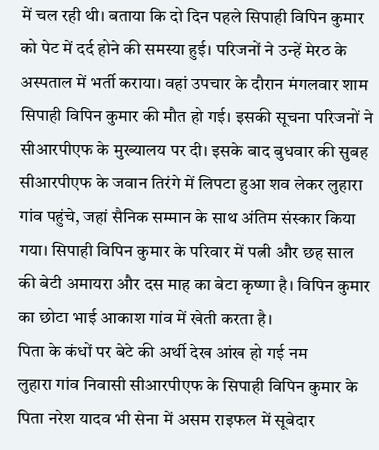में चल रही थी। बताया कि दो दिन पहले सिपाही विपिन कुमार को पेट में दर्द होने की समस्या हुई। परिजनों ने उन्हें मेरठ के अस्पताल में भर्ती कराया। वहां उपचार के दौरान मंगलवार शाम सिपाही विपिन कुमार की मौत हो गई। इसकी सूचना परिजनों ने सीआरपीएफ के मुख्यालय पर दी। इसके बाद बुधवार की सुबह सीआरपीएफ के जवान तिरंगे में लिपटा हुआ शव लेकर लुहारा गांव पहुंचे, जहां सैनिक सम्मान के साथ अंतिम संस्कार किया गया। सिपाही विपिन कुमार के परिवार में पत्नी और छह साल की बेटी अमायरा और दस माह का बेटा कृष्णा है। विपिन कुमार का छोटा भाई आकाश गांव में खेती करता है।
पिता के कंधों पर बेटे की अर्थी देख आंख हो गई नम
लुहारा गांव निवासी सीआरपीएफ के सिपाही विपिन कुमार के पिता नरेश यादव भी सेना में असम राइफल में सूबेदार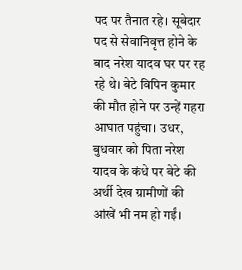पद पर तैनात रहे। सूबेदार पद से सेवानिवृत्त होने के बाद नरेश यादव घर पर रह रहे थे। बेटे विपिन कुमार की मौत होने पर उन्हें गहरा आघात पहुंचा। उधर, बुधवार को पिता नरेश यादव के कंधे पर बेटे की अर्थी देख ग्रामीणों की आंखें भी नम हो गईं।